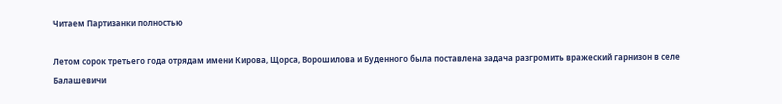Читаем Партизанки полностью

Летом сорок третьего года отрядам имени Кирова, Щорса, Ворошилова и Буденного была поставлена задача разгромить вражеский гарнизон в селе Балашевичи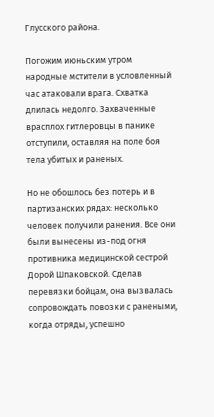Глусского района.

Погожим июньским утром народные мстители в условленный час атаковали врага. Схватка длилась недолго. Захваченные врасплох гитлеровцы в панике отступили, оставляя на поле боя тела убитых и раненых.

Но не обошлось без потерь и в партизанских рядах: несколько человек получили ранения. Все они были вынесены из-под огня противника медицинской сестрой Дорой Шпаковской. Сделав перевязки бойцам, она вызвалась сопровождать повозки с ранеными, когда отряды, успешно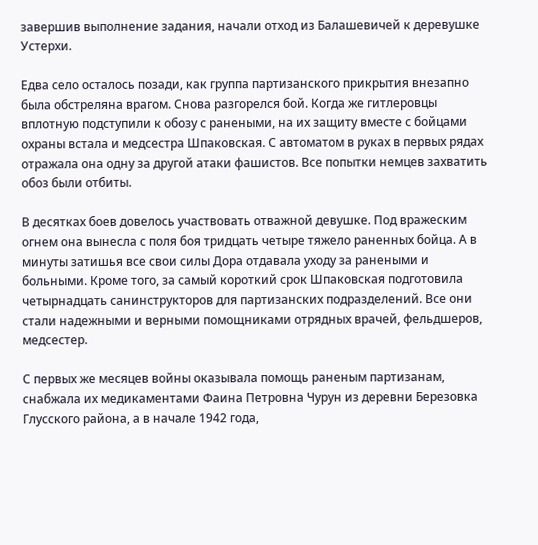завершив выполнение задания, начали отход из Балашевичей к деревушке Устерхи.

Едва село осталось позади, как группа партизанского прикрытия внезапно была обстреляна врагом. Снова разгорелся бой. Когда же гитлеровцы вплотную подступили к обозу с ранеными, на их защиту вместе с бойцами охраны встала и медсестра Шпаковская. С автоматом в руках в первых рядах отражала она одну за другой атаки фашистов. Все попытки немцев захватить обоз были отбиты.

В десятках боев довелось участвовать отважной девушке. Под вражеским огнем она вынесла с поля боя тридцать четыре тяжело раненных бойца. А в минуты затишья все свои силы Дора отдавала уходу за ранеными и больными. Кроме того, за самый короткий срок Шпаковская подготовила четырнадцать санинструкторов для партизанских подразделений. Все они стали надежными и верными помощниками отрядных врачей, фельдшеров, медсестер.

С первых же месяцев войны оказывала помощь раненым партизанам, снабжала их медикаментами Фаина Петровна Чурун из деревни Березовка Глусского района, а в начале 1942 года,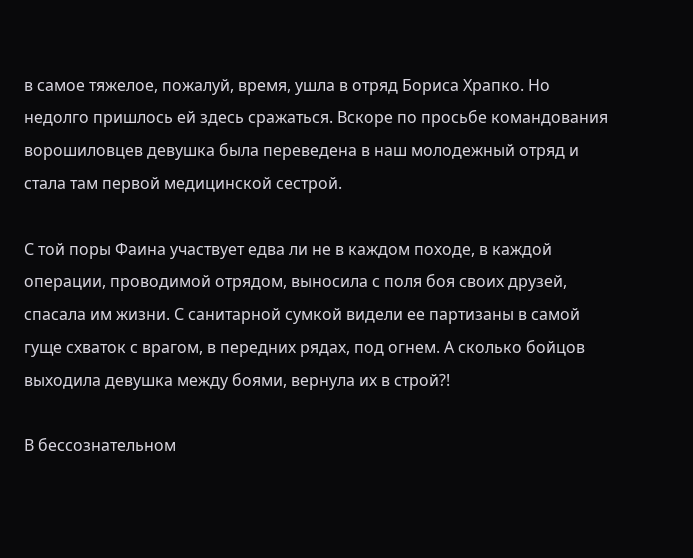в самое тяжелое, пожалуй, время, ушла в отряд Бориса Храпко. Но недолго пришлось ей здесь сражаться. Вскоре по просьбе командования ворошиловцев девушка была переведена в наш молодежный отряд и стала там первой медицинской сестрой.

С той поры Фаина участвует едва ли не в каждом походе, в каждой операции, проводимой отрядом, выносила с поля боя своих друзей, спасала им жизни. С санитарной сумкой видели ее партизаны в самой гуще схваток с врагом, в передних рядах, под огнем. А сколько бойцов выходила девушка между боями, вернула их в строй?!

В бессознательном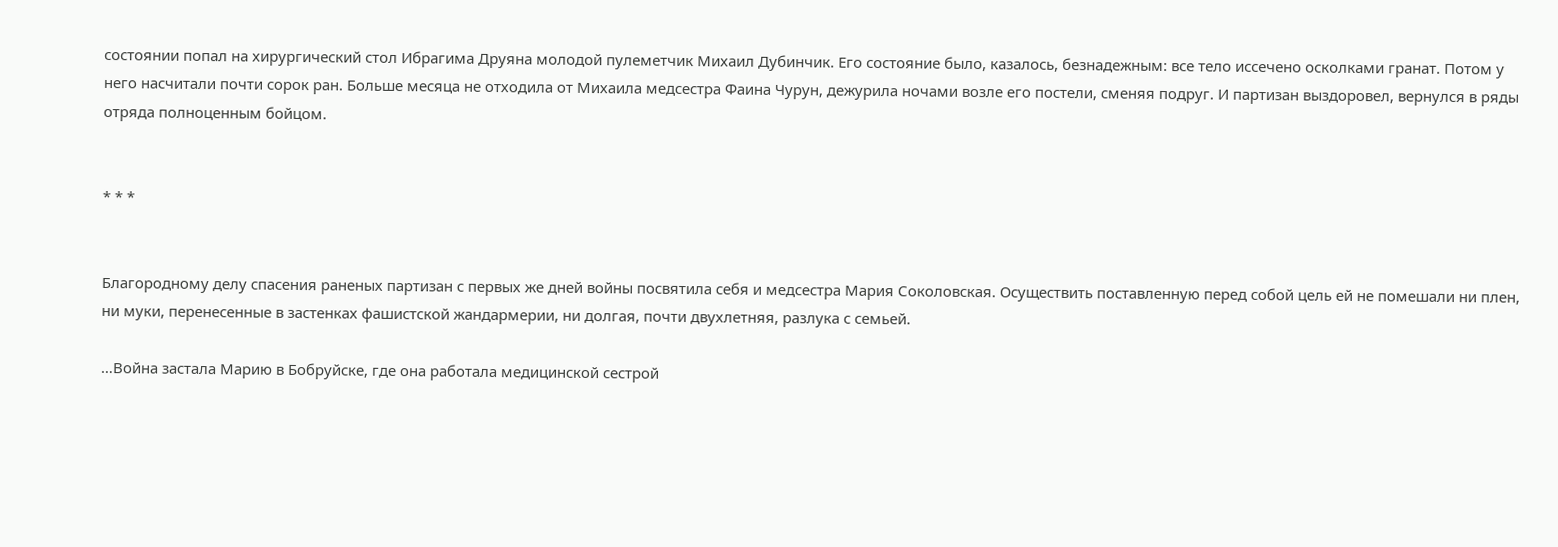состоянии попал на хирургический стол Ибрагима Друяна молодой пулеметчик Михаил Дубинчик. Его состояние было, казалось, безнадежным: все тело иссечено осколками гранат. Потом у него насчитали почти сорок ран. Больше месяца не отходила от Михаила медсестра Фаина Чурун, дежурила ночами возле его постели, сменяя подруг. И партизан выздоровел, вернулся в ряды отряда полноценным бойцом.


* * *


Благородному делу спасения раненых партизан с первых же дней войны посвятила себя и медсестра Мария Соколовская. Осуществить поставленную перед собой цель ей не помешали ни плен, ни муки, перенесенные в застенках фашистской жандармерии, ни долгая, почти двухлетняя, разлука с семьей.

…Война застала Марию в Бобруйске, где она работала медицинской сестрой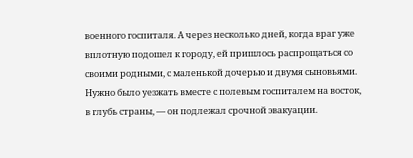военного госпиталя. А через несколько дней, когда враг уже вплотную подошел к городу, ей пришлось распрощаться со своими родными, с маленькой дочерью и двумя сыновьями. Нужно было уезжать вместе с полевым госпиталем на восток, в глубь страны, — он подлежал срочной эвакуации.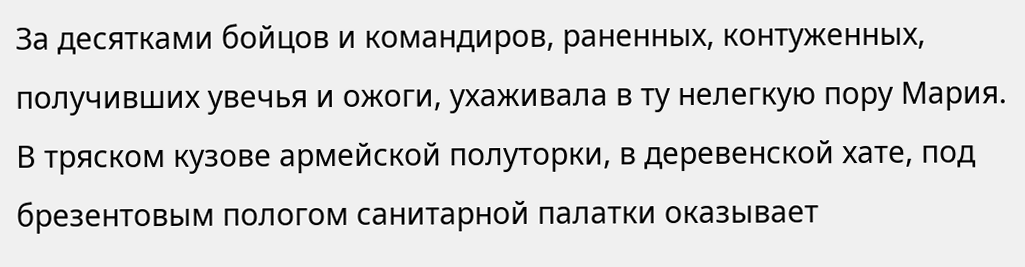За десятками бойцов и командиров, раненных, контуженных, получивших увечья и ожоги, ухаживала в ту нелегкую пору Мария. В тряском кузове армейской полуторки, в деревенской хате, под брезентовым пологом санитарной палатки оказывает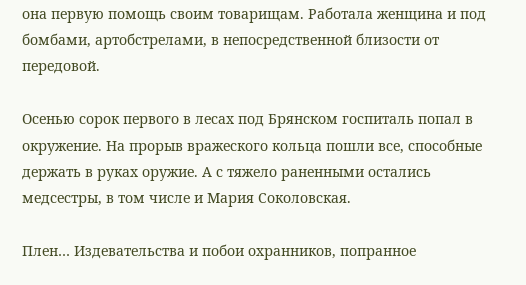она первую помощь своим товарищам. Работала женщина и под бомбами, артобстрелами, в непосредственной близости от передовой.

Осенью сорок первого в лесах под Брянском госпиталь попал в окружение. На прорыв вражеского кольца пошли все, способные держать в руках оружие. А с тяжело раненными остались медсестры, в том числе и Мария Соколовская.

Плен… Издевательства и побои охранников, попранное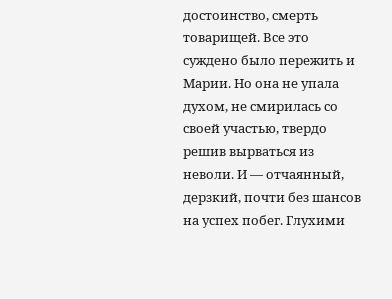достоинство, смерть товарищей. Все это суждено было пережить и Марии. Но она не упала духом, не смирилась со своей участью, твердо решив вырваться из неволи. И — отчаянный, дерзкий, почти без шансов на успех побег. Глухими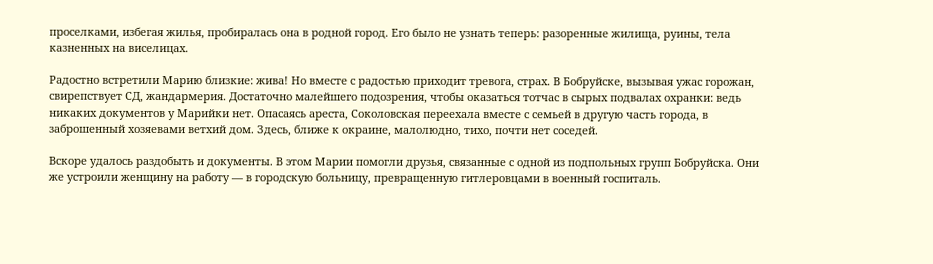проселками, избегая жилья, пробиралась она в родной город. Его было не узнать теперь: разоренные жилища, руины, тела казненных на виселицах.

Радостно встретили Марию близкие: жива! Но вместе с радостью приходит тревога, страх. В Бобруйске, вызывая ужас горожан, свирепствует СД, жандармерия. Достаточно малейшего подозрения, чтобы оказаться тотчас в сырых подвалах охранки: ведь никаких документов у Марийки нет. Опасаясь ареста, Соколовская переехала вместе с семьей в другую часть города, в заброшенный хозяевами ветхий дом. Здесь, ближе к окраине, малолюдно, тихо, почти нет соседей.

Вскоре удалось раздобыть и документы. В этом Марии помогли друзья, связанные с одной из подпольных групп Бобруйска. Они же устроили женщину на работу — в городскую больницу, превращенную гитлеровцами в военный госпиталь.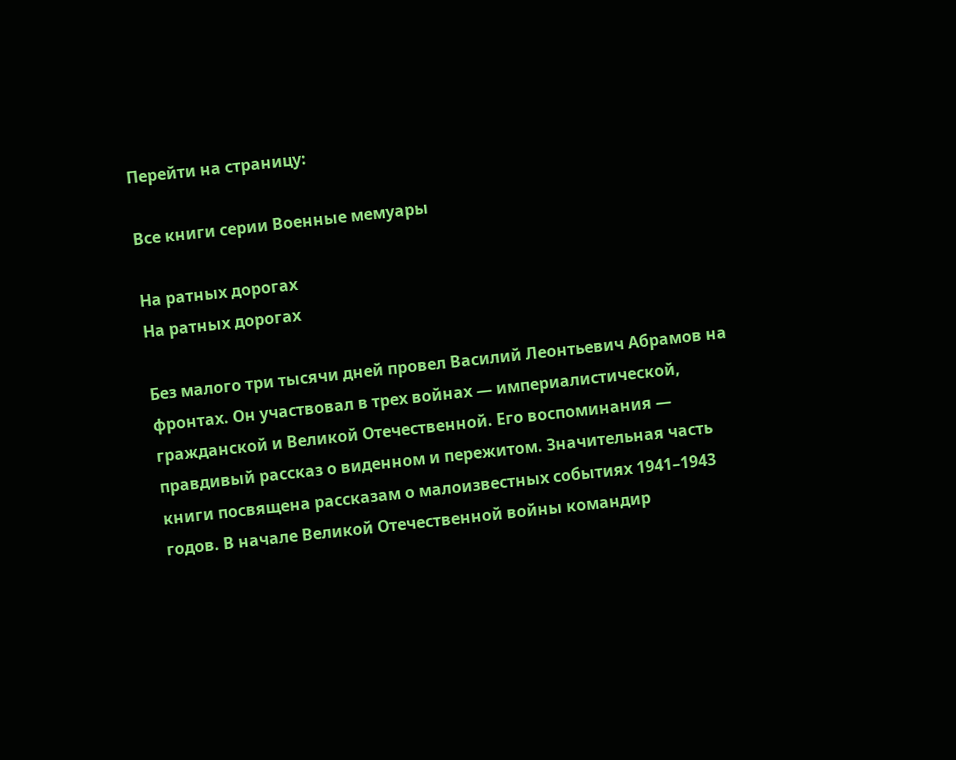Перейти на страницу:

Все книги серии Военные мемуары

На ратных дорогах
На ратных дорогах

Без малого три тысячи дней провел Василий Леонтьевич Абрамов на фронтах. Он участвовал в трех войнах — империалистической, гражданской и Великой Отечественной. Его воспоминания — правдивый рассказ о виденном и пережитом. Значительная часть книги посвящена рассказам о малоизвестных событиях 1941–1943 годов. В начале Великой Отечественной войны командир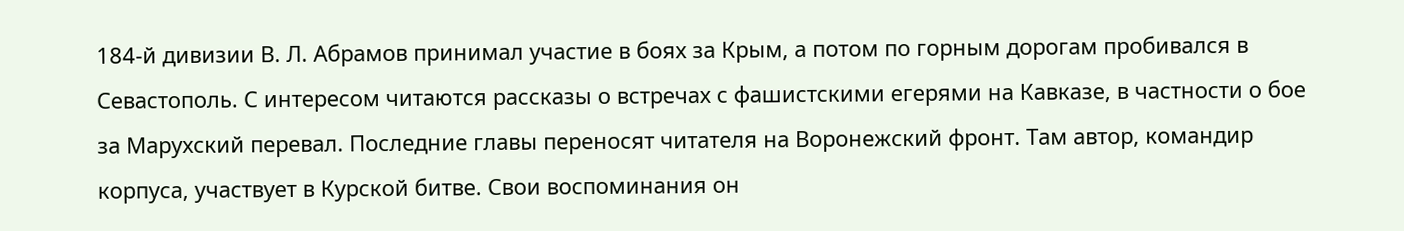184-й дивизии В. Л. Абрамов принимал участие в боях за Крым, а потом по горным дорогам пробивался в Севастополь. С интересом читаются рассказы о встречах с фашистскими егерями на Кавказе, в частности о бое за Марухский перевал. Последние главы переносят читателя на Воронежский фронт. Там автор, командир корпуса, участвует в Курской битве. Свои воспоминания он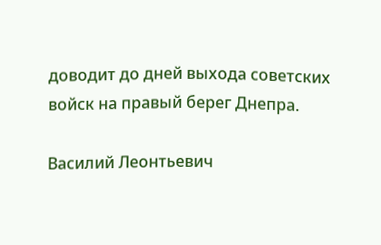доводит до дней выхода советских войск на правый берег Днепра.

Василий Леонтьевич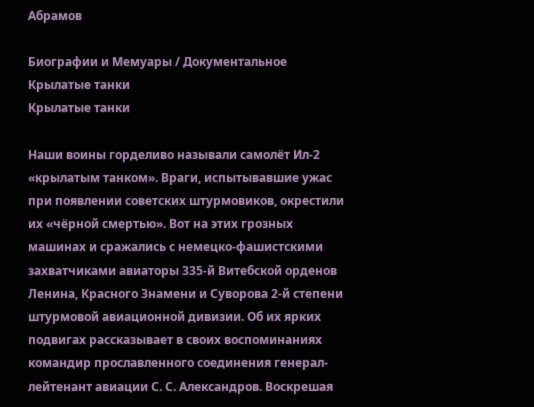Абрамов

Биографии и Мемуары / Документальное
Крылатые танки
Крылатые танки

Наши воины горделиво называли самолёт Ил-2 «крылатым танком». Враги, испытывавшие ужас при появлении советских штурмовиков, окрестили их «чёрной смертью». Вот на этих грозных машинах и сражались с немецко-фашистскими захватчиками авиаторы 335-й Витебской орденов Ленина, Красного Знамени и Суворова 2-й степени штурмовой авиационной дивизии. Об их ярких подвигах рассказывает в своих воспоминаниях командир прославленного соединения генерал-лейтенант авиации С. С. Александров. Воскрешая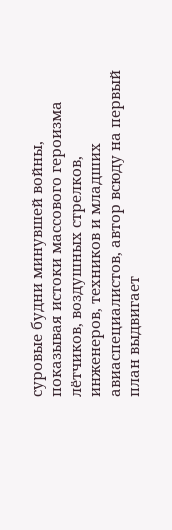суровые будни минувшей войны, показывая истоки массового героизма лётчиков, воздушных стрелков, инженеров, техников и младших авиаспециалистов, автор всюду на первый план выдвигает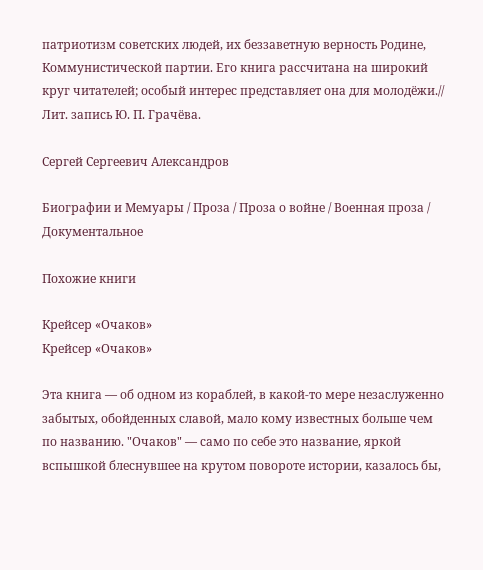патриотизм советских людей, их беззаветную верность Родине, Коммунистической партии. Его книга рассчитана на широкий круг читателей; особый интерес представляет она для молодёжи.// Лит. запись Ю. П. Грачёва.

Сергей Сергеевич Александров

Биографии и Мемуары / Проза / Проза о войне / Военная проза / Документальное

Похожие книги

Крейсер «Очаков»
Крейсер «Очаков»

Эта книга — об одном из кораблей, в какой-то мере незаслуженно забытых, обойденных славой, мало кому известных больше чем по названию. "Очаков" — само по себе это название, яркой вспышкой блеснувшее на крутом повороте истории, казалось бы,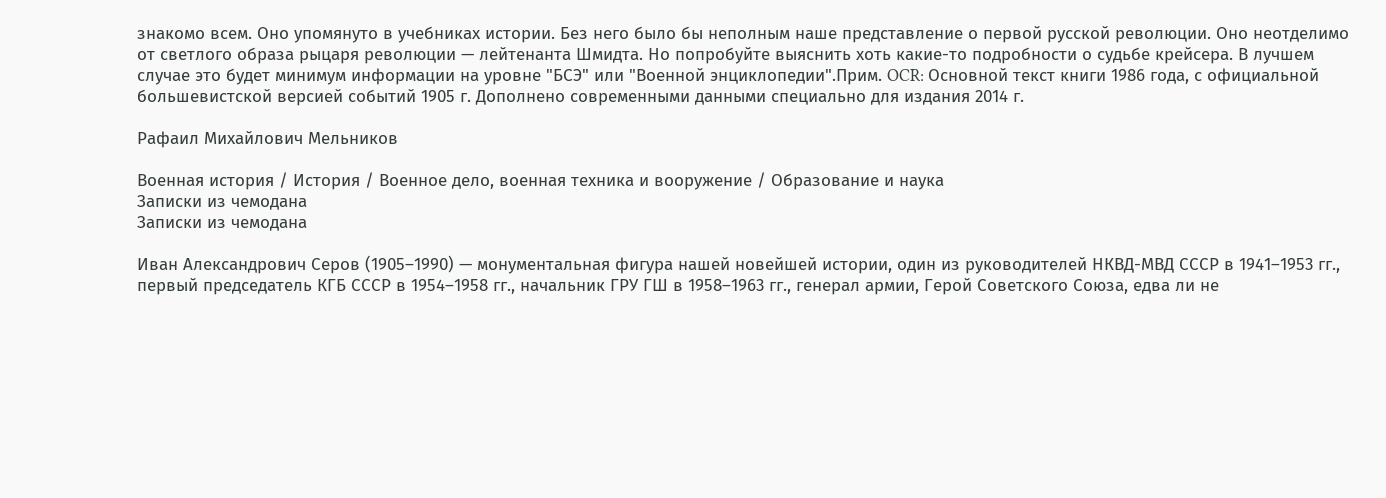знакомо всем. Оно упомянуто в учебниках истории. Без него было бы неполным наше представление о первой русской революции. Оно неотделимо от светлого образа рыцаря революции — лейтенанта Шмидта. Но попробуйте выяснить хоть какие-то подробности о судьбе крейсера. В лучшем случае это будет минимум информации на уровне "БСЭ" или "Военной энциклопедии".Прим. OCR: Основной текст книги 1986 года, с официальной большевистской версией событий 1905 г. Дополнено современными данными специально для издания 2014 г.

Рафаил Михайлович Мельников

Военная история / История / Военное дело, военная техника и вооружение / Образование и наука
Записки из чемодана
Записки из чемодана

Иван Александрович Серов (1905–1990) — монументальная фигура нашей новейшей истории, один из руководителей НКВД-МВД СССР в 1941–1953 гг., первый председатель КГБ СССР в 1954–1958 гг., начальник ГРУ ГШ в 1958–1963 гг., генерал армии, Герой Советского Союза, едва ли не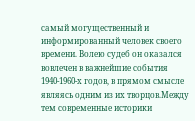самый могущественный и информированный человек своего времени. Волею судеб он оказался вовлечен в важнейшие события 1940-1960-х годов, в прямом смысле являясь одним из их творцов.Между тем современные историки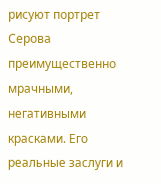рисуют портрет Серова преимущественно мрачными, негативными красками. Его реальные заслуги и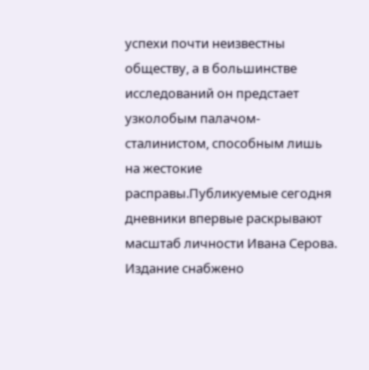успехи почти неизвестны обществу, а в большинстве исследований он предстает узколобым палачом-сталинистом, способным лишь на жестокие расправы.Публикуемые сегодня дневники впервые раскрывают масштаб личности Ивана Серова. Издание снабжено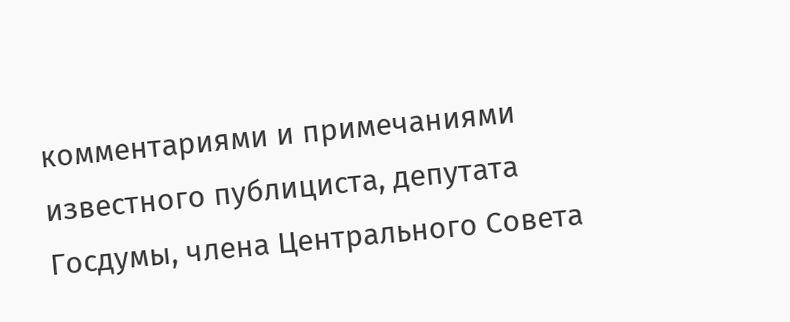комментариями и примечаниями известного публициста, депутата Госдумы, члена Центрального Совета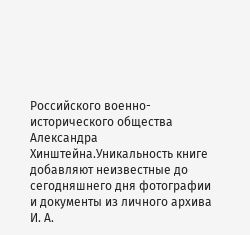Российского военно-исторического общества Александра Хинштейна.Уникальность книге добавляют неизвестные до сегодняшнего дня фотографии и документы из личного архива И. А.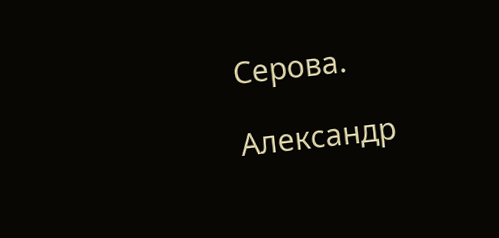Серова.

Александр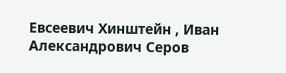Евсеевич Хинштейн , Иван Александрович Серов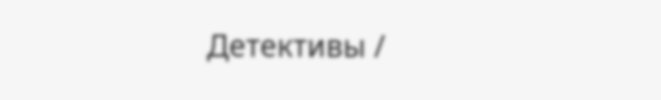Детективы /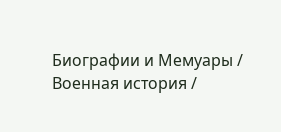Биографии и Мемуары / Военная история /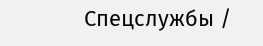Спецслужбы /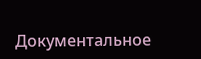Документальное